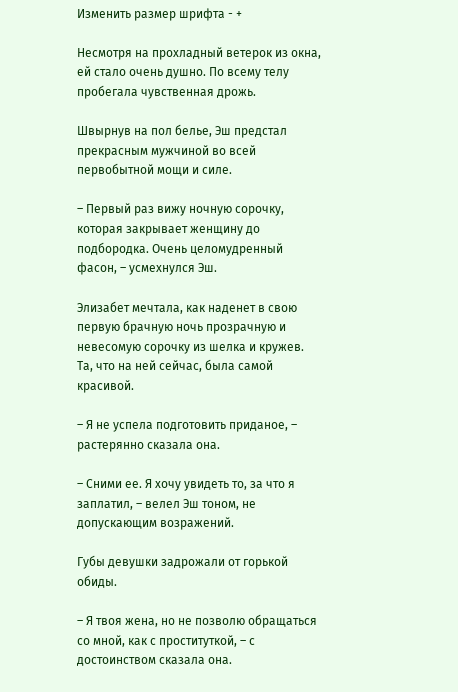Изменить размер шрифта - +

Несмотря на прохладный ветерок из окна, ей стало очень душно. По всему телу пробегала чувственная дрожь.

Швырнув на пол белье, Эш предстал прекрасным мужчиной во всей первобытной мощи и силе.

– Первый раз вижу ночную сорочку, которая закрывает женщину до подбородка. Очень целомудренный фасон, – усмехнулся Эш.

Элизабет мечтала, как наденет в свою первую брачную ночь прозрачную и невесомую сорочку из шелка и кружев. Та, что на ней сейчас, была самой красивой.

– Я не успела подготовить приданое, – растерянно сказала она.

– Сними ее. Я хочу увидеть то, за что я заплатил, – велел Эш тоном, не допускающим возражений.

Губы девушки задрожали от горькой обиды.

– Я твоя жена, но не позволю обращаться со мной, как с проституткой, – с достоинством сказала она.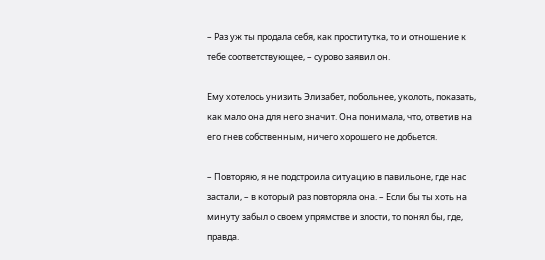– Раз уж ты продала себя, как проститутка, то и отношение к тебе соответствующее, – сурово заявил он.

Ему хотелось унизить Элизабет, побольнее, уколоть, показать, как мало она для него значит. Она понимала, что, ответив на его гнев собственным, ничего хорошего не добьется.

– Повторяю, я не подстроила ситуацию в павильоне, где нас застали, – в который раз повторяла она. – Если бы ты хоть на минуту забыл о своем упрямстве и злости, то понял бы, где, правда.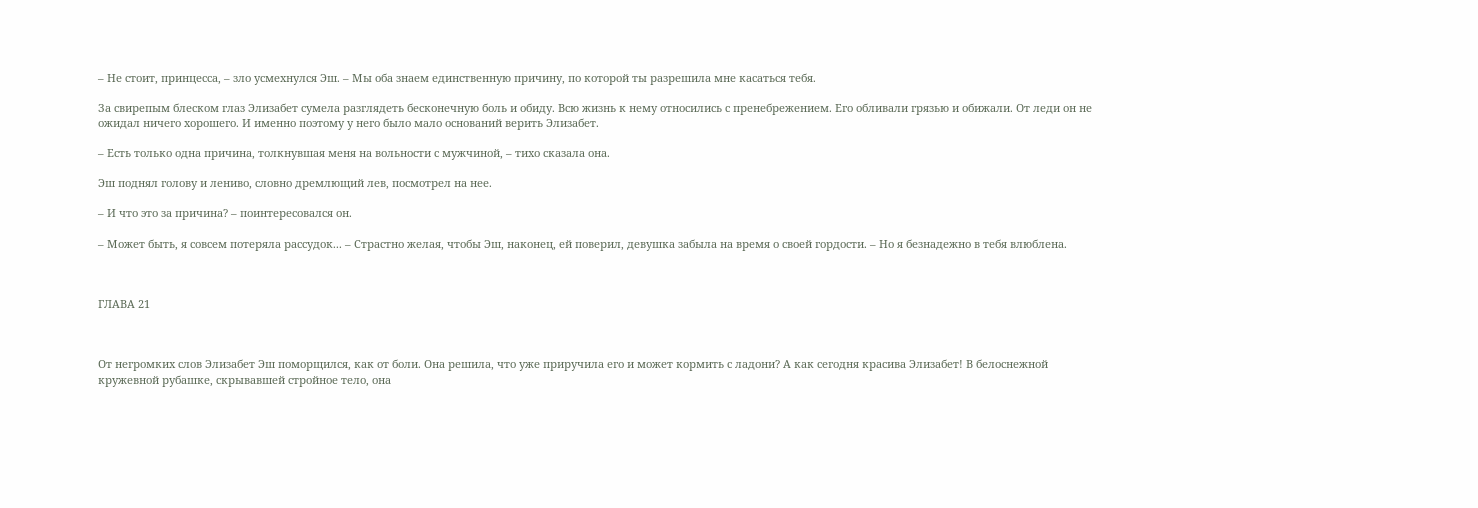– Не стоит, принцесса, – зло усмехнулся Эш. – Мы оба знаем единственную причину, по которой ты разрешила мне касаться тебя.

За свирепым блеском глаз Элизабет сумела разглядеть бесконечную боль и обиду. Всю жизнь к нему относились с пренебрежением. Его обливали грязью и обижали. От леди он не ожидал ничего хорошего. И именно поэтому у него было мало оснований верить Элизабет.

– Есть только одна причина, толкнувшая меня на вольности с мужчиной, – тихо сказала она.

Эш поднял голову и лениво, словно дремлющий лев, посмотрел на нее.

– И что это за причина? – поинтересовался он.

– Может быть, я совсем потеряла рассудок... – Страстно желая, чтобы Эш, наконец, ей поверил, девушка забыла на время о своей гордости. – Но я безнадежно в тебя влюблена.



ГЛАВА 21



От негромких слов Элизабет Эш поморщился, как от боли. Она решила, что уже приручила его и может кормить с ладони? А как сегодня красива Элизабет! В белоснежной кружевной рубашке, скрывавшей стройное тело, она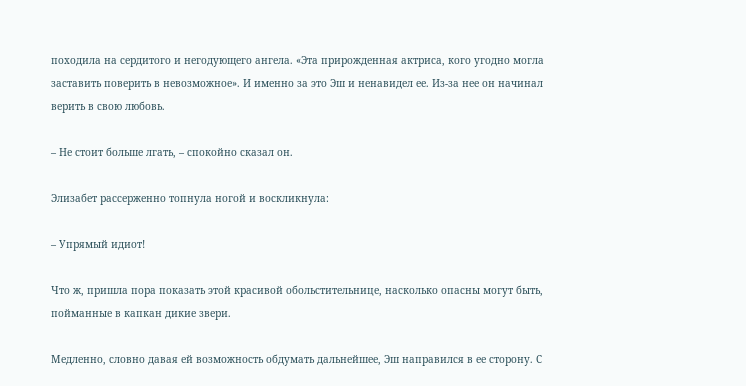походила на сердитого и негодующего ангела. «Эта прирожденная актриса, кого угодно могла заставить поверить в невозможное». И именно за это Эш и ненавидел ее. Из-за нее он начинал верить в свою любовь.

– Не стоит больше лгать, – спокойно сказал он.

Элизабет рассерженно топнула ногой и воскликнула:

– Упрямый идиот!

Что ж, пришла пора показать этой красивой обольстительнице, насколько опасны могут быть, пойманные в капкан дикие звери.

Медленно, словно давая ей возможность обдумать дальнейшее, Эш направился в ее сторону. С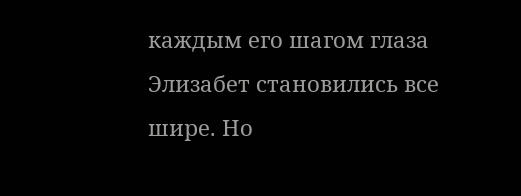каждым его шагом глаза Элизабет становились все шире. Но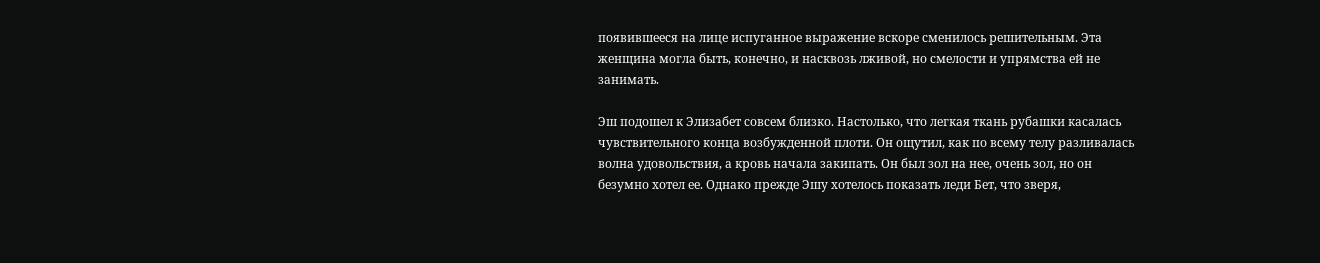появившееся на лице испуганное выражение вскоре сменилось решительным. Эта женщина могла быть, конечно, и насквозь лживой, но смелости и упрямства ей не занимать.

Эш подошел к Элизабет совсем близко. Настолько, что легкая ткань рубашки касалась чувствительного конца возбужденной плоти. Он ощутил, как по всему телу разливалась волна удовольствия, а кровь начала закипать. Он был зол на нее, очень зол, но он безумно хотел ее. Однако прежде Эшу хотелось показать леди Бет, что зверя,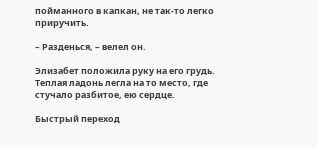пойманного в капкан, не так-то легко приручить.

– Разденься, – велел он.

Элизабет положила руку на его грудь. Теплая ладонь легла на то место, где стучало разбитое, ею сердце.

Быстрый переход